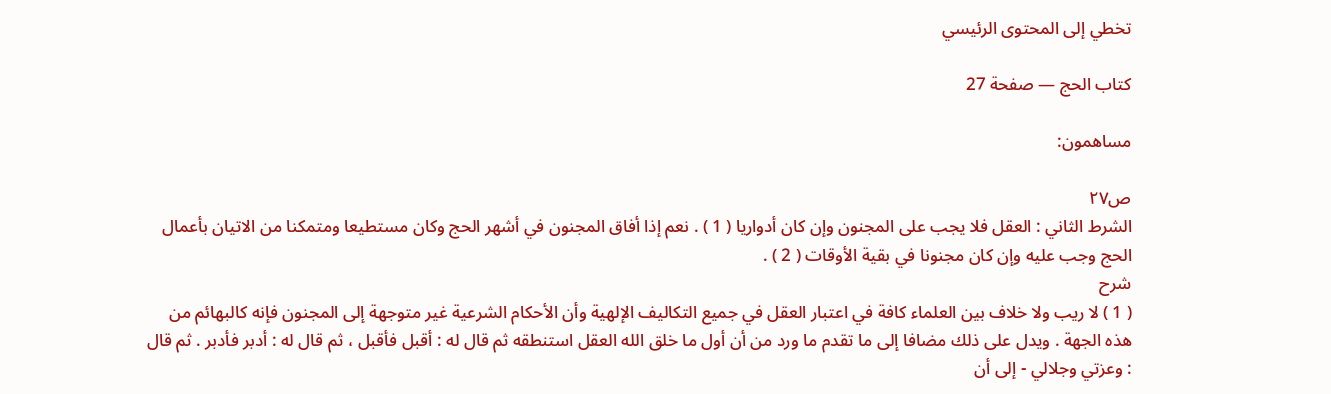تخطي إلى المحتوى الرئيسي

كتاب الحج — صفحة 27

مساهمون:

ص٢٧
الشرط الثاني : العقل فلا يجب على المجنون وإن كان أدواريا ( 1 ) . نعم إذا أفاق المجنون في أشهر الحج وكان مستطيعا ومتمكنا من الاتيان بأعمال الحج وجب عليه وإن كان مجنونا في بقية الأوقات ( 2 ) .
شرح
( 1 ) لا ريب ولا خلاف بين العلماء كافة في اعتبار العقل في جميع التكاليف الإلهية وأن الأحكام الشرعية غير متوجهة إلى المجنون فإنه كالبهائم من هذه الجهة . ويدل على ذلك مضافا إلى ما تقدم ما ورد من أن أول ما خلق الله العقل استنطقه ثم قال له : أقبل فأقبل ، ثم قال له : أدبر فأدبر . ثم قال : وعزتي وجلالي - إلى أن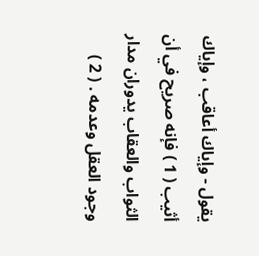يقول - وإياك أعاقب ، وإياك أثيب ( 1 ) فإنه صريح في أن الثواب والعقاب يدوران مدار وجود العقل وعدمه . ( 2 )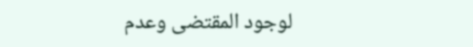لوجود المقتضى وعدم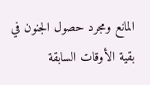المانع ومجرد حصول الجنون في بقية الأوقات السابقة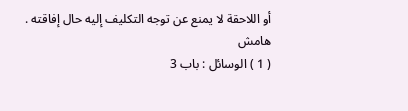أو اللاحقة لا يمنع عن توجه التكليف إليه حال إفاقته .
هامش
( 1 ) الوسائل : باب 3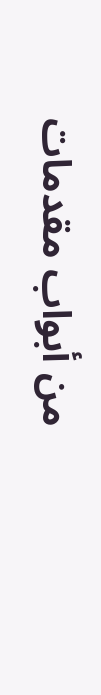من أبواب مقدمات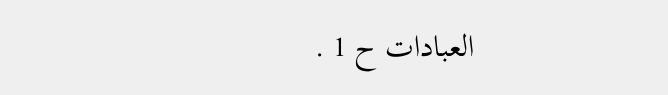العبادات ح 1 .